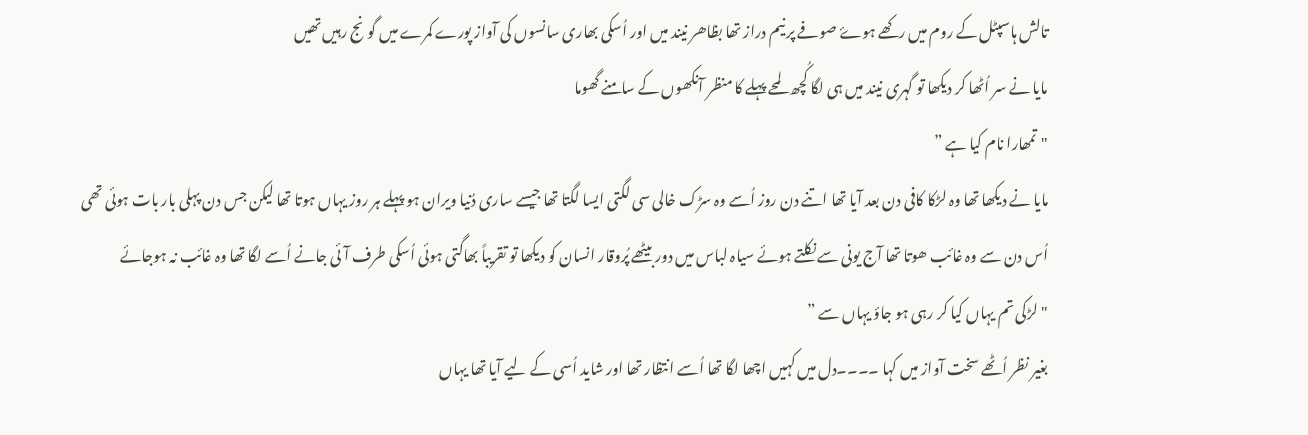تالش ہاسپٹل کے روم میں رکھے ہوۓ صوفے پر نیم دراز تھا بظاھر نیند میں اور اُسکی بھاری سانسوں کی آواز پورے کمرے میں گونج رہیں تھیں
مایا نے سر اُٹھا کر دیکھا تو گہری نیند میں ہی لگا کُچھ لمحے پہلے کا منظر آنکھوں کے سامنے گھوما
"تمھارا نام کیا ہے ”
مایا نے دیکھا تھا وہ لڑکا کافی دن بعد آیا تھا اتنے دن روز اُسے وہ سڑک خالی سی لگتی ایسا لگتا تھا جیسے ساری دُنیا ویران ہو پہلے ہر روز یہاں ہوتا تھا لیکن جس دن پہلی بار بات ہوئی تھی اُس دن سے وہ غائب ھوتا تھا آج یونی سے نکلتے ہوئے سیاہ لباس میں دور بیٹھے پُروقار انسان کو دیکھا تو تقریباً بھاگتی ہوئی اُسکی طرف آئی جانے اُسے لگا تھا وہ غائب نہ ہوجائے
"لڑکی تم یہاں کیا کر رہی ہو جاؤ یہاں سے ”
بغیر نظر اُٹھے سخت آواز میں کہا ۔۔۔۔دل میں کہیں اچھا لگا تھا اُسے انتظار تھا اور شاید اُسی کے لیے آیا تھا یہاں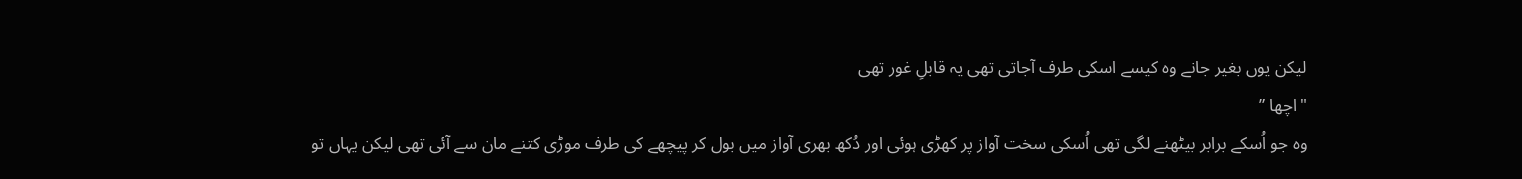لیکن يوں بغیر جانے وہ کیسے اسکی طرف آجاتی تھی یہ قابلِ غور تھی
"اچھا ”
وہ جو اُسکے برابر بیٹھنے لگی تھی اُسکی سخت آواز پر کھڑی ہوئی اور دُکھ بھری آواز میں بول کر پیچھے کی طرف موڑی کتنے مان سے آئی تھی لیکن یہاں تو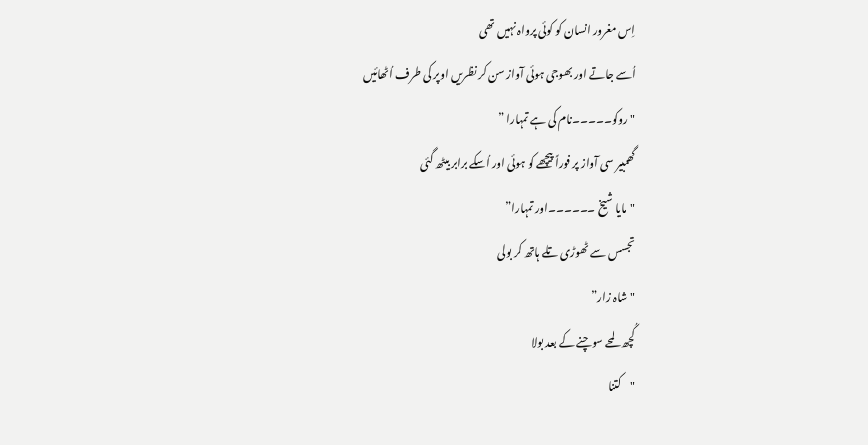اِس مغرور انسان کو کوئی پرواہ نہیں تھی
اُسے جاتے اور بھوجی ہوئی آواز سن کر نظریں اوپر کی طرف اُٹھائیں
"روکو۔۔۔۔۔نام کی ہے تمہارا ”
گھمبیر سی آواز پر فوراً پیچھے کو ہوئی اور اُسکے برابر بیٹھ گئی
"مایا شیخ ۔۔۔۔۔۔اور تمہارا”
تجسس سے ٹھوڑی تلے ہاتھ کر بولی
"شاہ زار”
کُچھ لمحے سوچنے کے بعد بولا
"کتنا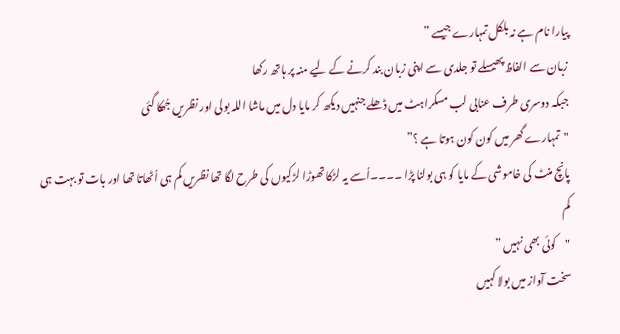پیارا نام ہے نہ بلکل تمہارے جیسے ”
زبان سے الفاظ پھیسلے تو جلدی سے اپنی زبان بند کرنے کے لیے منہ پر ہاتھ رکھا
جبکہ دوسری طرف عنابی لب مسکراہٹ میں ڈھلے جنہیں دیکھ کر مایا دل میں ماشا اللہ بولی اور نظریں جُھکا گئی
"تمہارے گھر میں کون کون ہوتا ہے ؟”
پانچ منٹ کی خاموشی کے مایا کو ہی بولنا پڑا ۔۔۔۔اُسے یہ لڑکا تھوڑا لڑکیوں کی طرح لگا تھا نظریں کم ہی اُٹھاتا تھا اور بات تو بہت ہی کم
"کوئی بھی نہیں ”
سخت آواز میں بولا کہیں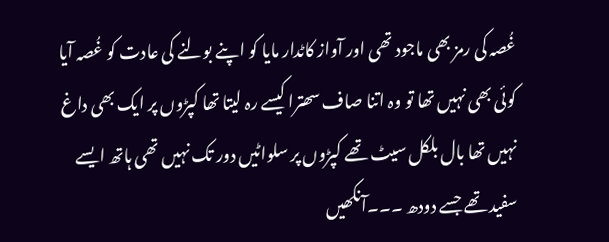غُصہ کی رمز بھی ماجود تھی اور آواز کاٹدار مایا کو اپنے بولنے کی عادت کو غُصہ آیا
کوئی بھی نہیں تھا تو وہ اتنا صاف سھترا کیسے رہ لیتا تھا کپڑوں پر ایک بھی داغ نہیں تھا بال بلکل سیٹ تھے کپڑوں پر سلواٹیں دور تک نہیں تھی ہاتھ ایسے سفید تھے جسے دودھ ۔۔۔آنکھیں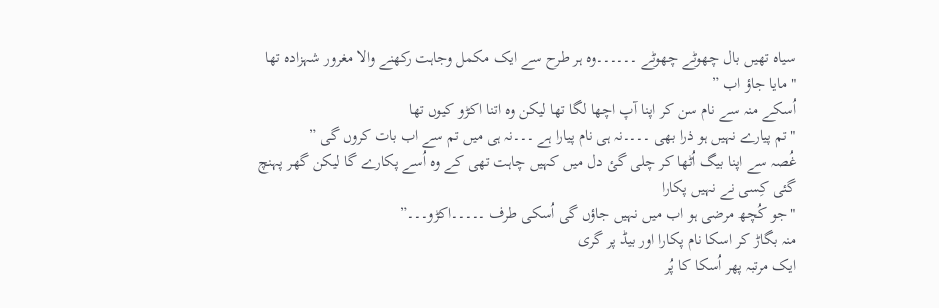سیاہ تھیں بال چھوٹے چھوٹے ۔۔۔۔۔۔وہ ہر طرح سے ایک مکمل وجاہت رکھنے والا مغرور شہزادہ تھا
"مایا جاؤ اب ”
اُسکے منہ سے نام سن کر اپنا آپ اچھا لگا تھا لیکن وہ اتنا اکڑو کیوں تھا
"تم پیارے نہیں ہو ذرا بھی ۔۔۔۔نہ ہی نام پیارا ہے ۔۔۔نہ ہی میں تم سے اب بات کروں گی ”
غُصہ سے اپنا بیگ اُٹھا کر چلی گئ دل میں کہیں چاہت تھی کے وہ اُسے پکارے گا لیکن گھر پہنچ گئی کِسی نے نہیں پکارا
"جو کُچھ مرضی ہو اب میں نہیں جاؤں گی اُسکی طرف ۔۔۔۔۔اکڑو۔۔۔”
منہ بگاڑ کر اسکا نام پکارا اور بیڈ پر گری
ایک مرتبہ پھر اُسکا کا پُر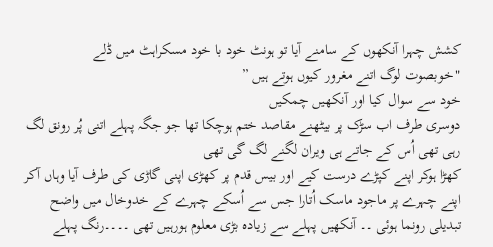کشش چہرا آنکھوں کے سامنے آیا تو ہونٹ خود با خود مسکراہٹ میں ڈلے
"خوبصوت لوگ اتنے مغرور کیوں ہوتے ہیں ”
خود سے سوال کیا اور آنکھیں چمکیں
دوسری طرف اب سڑک پر بیٹھنے مقاصد ختم ہوچکا تھا جو جگہ پہلے اتنی پُر رونق لگ رہی تھی اُس کے جاتے ہی ویران لگنے لگ گی تھی
کھڑا ہوکر اپنے کپڑے درست کیے اور بیس قدم پر کھڑی اپنی گاڑی کی طرف آیا وہاں آکر اپنے چہرے پر ماجود ماسک اُتارا جس سے اُسکے چہرے کے خدوخال میں واضح تبدیلی رونما ہوئی ۔۔ آنکھیں پہلے سے زیادہ بڑی معلوم ہورہیں تھی ۔۔۔۔رنگ پہلے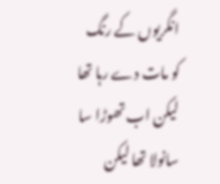انگریوں کے رنگ کو مات دے رہا تھا لیکن اب تھوڑا سا سانولا تھا لیکن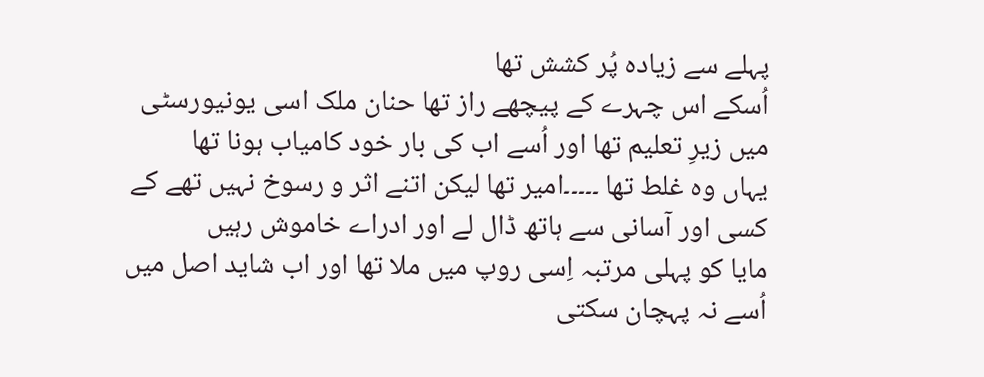پہلے سے زیادہ پُر کشش تھا
اُسکے اس چہرے کے پیچھے راز تھا حنان ملک اسی یونیورسٹی میں زیرِ تعلیم تھا اور اُسے اب کی بار خود کامیاب ہونا تھا
یہاں وہ غلط تھا ۔۔۔۔۔امیر تھا لیکن اتنے اثر و رسوخ نہیں تھے کے کسی اور آسانی سے ہاتھ ڈال لے اور ادراے خاموش رہیں
مایا کو پہلی مرتبہ اِسی روپ میں ملا تھا اور اب شاید اصل میں اُسے نہ پہچان سکتی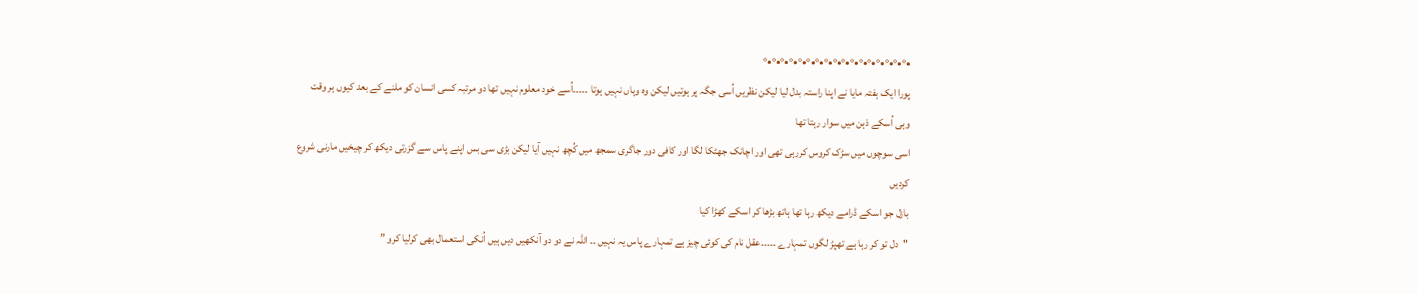•°•°•°•°•°•°•°•°•°•°•°•°•°•°•°•°•°
پورا ایک ہفتہ مایا نے اپنا راستہ بدل لیا لیکن نظریں اُسی جگہ پر ہوتیں لیکن وہ وہاں نہیں ہوتا ۔۔۔۔۔اُسے خود معلوم نہیں تھا دو مرتبہ کسی انسان کو ملنے کے بعد کیوں ہر وقت وہی اُسکے ذہن میں سوار رہتا تھا
اسی سوچوں میں سڑک کروس کررہی تھی اور اچانک جھٹکا لگا اور کافی دور جاگری سمجھ میں کُچھ نہیں آیا لیکن بڑی سی بس اپنے پاس سے گزرتی دیکھ کر چیخیں مارنی شروع کردیں
بازل جو اسکے ڈرامے دیکھ رہا تھا ہاتھ بڑھا کر اسکے کھڑا کیا
"دل تو کر رہا ہے تھپڑ لگوں تمہارے ۔۔۔۔۔عقل نام کی کوئی چیز ہے تمہارے پاس یہ نہیں ۔۔ اللّہ نے دو دو آنکھیں دیں ہیں اُنکی استعمال بھی کرلیا کرو ”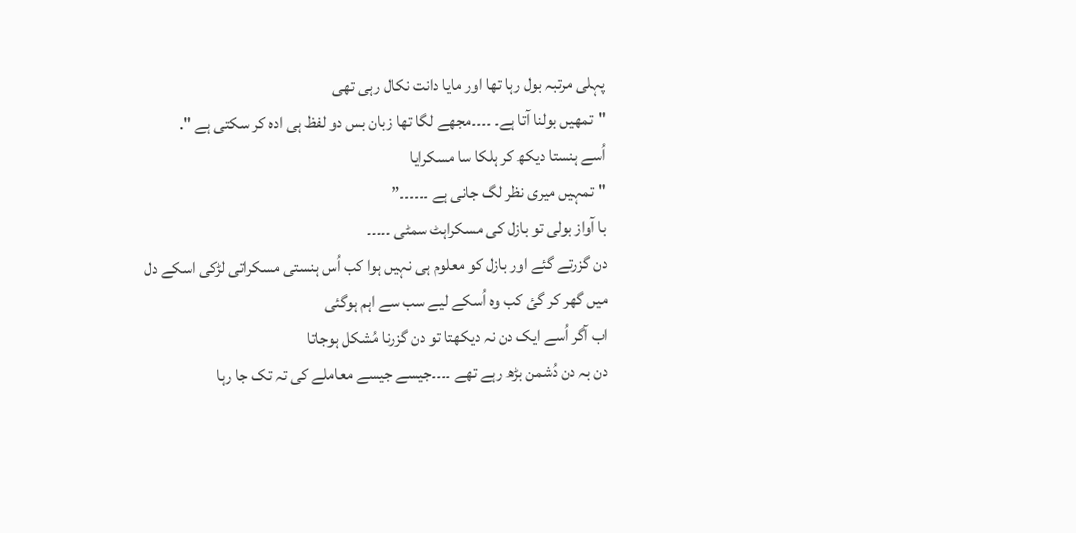پہلی مرتبہ بول رہا تھا اور مایا دانت نکال رہی تھی
"تمھیں بولنا آتا ہے۔ ۔۔۔۔مجھے لگا تھا زبان بس دو لفظ ہی ادہ کر سکتی ہے ".
اُسے ہنستا دیکھ کر ہلکا سا مسکرایا
"تمہیں میری نظر لگ جانی ہے ۔۔۔۔۔۔”
با آواز بولی تو بازل کی مسکراہٹ سمٹی ۔۔۔۔۔
دن گزرتے گئے اور بازل کو معلوم ہی نہیں ہوا کب اُس ہنستی مسکراتی لڑکی اسکے دل میں گھر کر گئ کب وہ اُسکے لیے سب سے اہم ہوگئی
اب آگر اُسے ایک دن نہ دیکھتا تو دن گزرنا مُشکل ہوجاتا
دن بہ دن دُشمن بڑھ رہے تھے ۔۔۔۔جیسے جیسے معاملے کی تہ تک جا رہا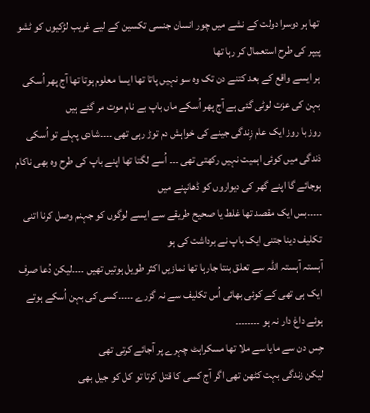تھا ہر دوسرا دولت کے نشے میں چور انسان جنسی تکسین کے لیے غریب لڑکیوں کو ٹشو پیپر کی طرح استعمال کر رہا تھا
ہر ایسے واقع کے بعد کتنے دن تک وہ سو نہیں پاتا تھا ایسا معلوم ہوتا تھا آج پھر اُسکی بہن کی عزت لوٹی گئی ہے آج پھر اُسکے ماں باپ بے نام موت مر گئے ہیں
روز با روز ایک عام زِندگی جینے کی خواہش دم توڑ رہی تھی ۔۔۔۔شادی پہلے تو اُسکی ذندگی میں کوئی اہمیت نہیں رکھتی تھی ۔۔۔ اُسے لگتا تھا اپنے باپ کی طرح وہ بھی ناکام ہوجائے گا اپنے گھر کی دیواروں کو ڈھانپنے میں
۔۔۔۔۔بس ایک مقصد تھا غلط یا صحیح طریقے سے ایسے لوگوں کو جہنم وصل کرنا اتنی تکلیف دینا جتنی ایک باپ نے برداشت کی ہو
آہستہ آہستہ اللّٰہ سے تعلق بنتا جارہا تھا نمازیں اکثر طویل ہوتیں تھیں ۔۔۔۔لیکن دُعا صرف ایک ہی تھی کے کوئی بھائی اُس تکلیف سے نہ گزرے ۔۔۔۔۔کسی کی بہن اُسکے ہوتے ہوئے داغ دار نہ ہو ۔۔۔۔۔۔۔۔
جِس دن سے مایا سے ملا تھا مسکراہٹ چہرے پر آجائے كرتی تھی
لیکن زندگی بہت کٹھن تھی اگر آج کسی کا قتل کرتا تو کل کو جیل بھی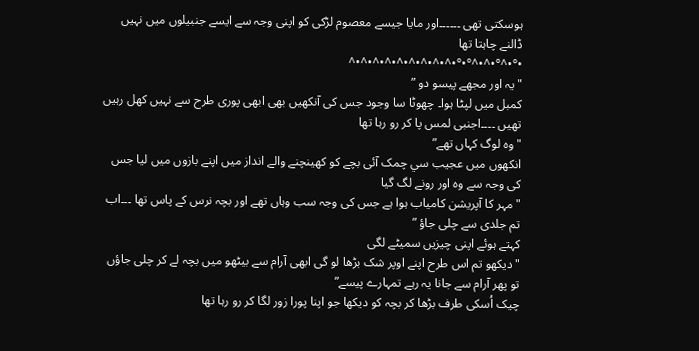ہوسکتی تھی ۔۔۔۔۔۔اور مایا جیسے معصوم لڑکی کو اپنی وجہ سے ایسے جنبیلوں میں نہیں ڈالنے چاہتا تھا
•°•^°•^•^°•°•^•^•^•^•^•^•^•^•^
"یہ اور مجھے پیسو دو ”
کمبل میں لپٹا ہوا۔ چھوٹا سا وجود جس کی آنکھیں بھی ابھی پوری طرح سے نہیں کھل رہیں تھیں ۔۔۔۔اجنبی لمس پا کر رو رہا تھا
"وہ لوگ کہاں تھے”
انکھوں میں عجیب سي چمک آئی بچے کو کھینچنے والے انداز میں اپنے بازوں میں لیا جس کی وجہ سے وہ اور رونے لگ گیا
"مہر کا آپریشن کامیاب ہوا ہے جس کی وجہ سب وہاں تھے اور بچہ نرس کے پاس تھا ۔۔۔اب تم جلدی سے چلی جاؤ ”
کہتے ہوئے اپنی چیزیں سمیٹے لگی
"دیکھو تم اس طرح اپنے اوپر شک بڑھا لو گی ابھی آرام سے بیٹھو میں بچہ لے کر چلی جاؤں تو پھر آرام سے جانا یہ رہے تمہارے پیسے”
چیک اُسکی طرف بڑھا کر بچہ کو دیکھا جو اپنا پورا زور لگا کر رو رہا تھا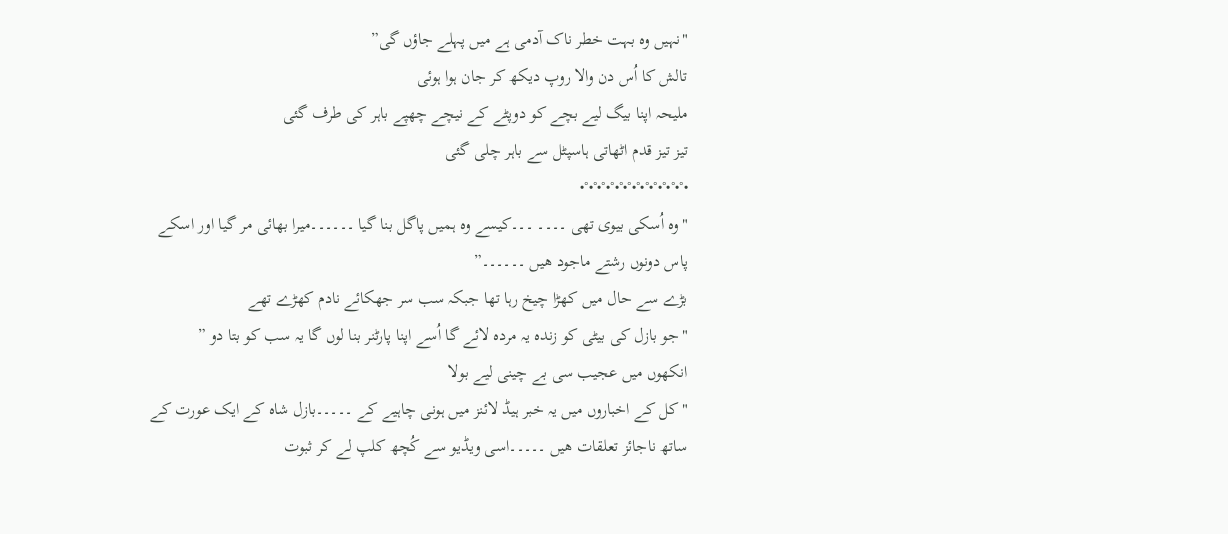"نہیں وہ بہت خطر ناک آدمی ہے میں پہلے جاؤں گی”
تالش کا اُس دن والا روپ دیکھ کر جان ہوا ہوئی
ملیحہ اپنا بیگ لیے بچے کو دوپٹے کے نیچے چھپے باہر کی طرف گئی
تیز تیز قدم اٹھاتی ہاسپٹل سے باہر چلی گئی
•°•°•°•°•°•°•°•°•°•°•°•°•
"وہ اُسکی بیوی تھی ۔۔۔۔ ۔۔۔کیسے وہ ہمیں پاگل بنا گیا ۔۔۔۔۔۔میرا بھائی مر گیا اور اسکے پاس دونوں رشتے ماجود ھیں ۔۔۔۔۔۔”
بڑے سے حال میں کھڑا چیخ رہا تھا جبکہ سب سر جھکائے نادم کھڑے تھے
"جو بازل کی بیٹی کو زندہ یہ مردہ لائے گا اُسے اپنا پارٹنر بنا لوں گا یہ سب کو بتا دو ”
انکھوں میں عجیب سی بے چینی لیے بولا
"کل کے اخباروں میں یہ خبر ہیڈ لائنز میں ہونی چاہیے کے ۔۔۔۔۔بازل شاہ کے ایک عورت کے ساتھ ناجائز تعلقات ھیں ۔۔۔۔۔اسی ویڈیو سے کُچھ کلپ لے کر ثبوت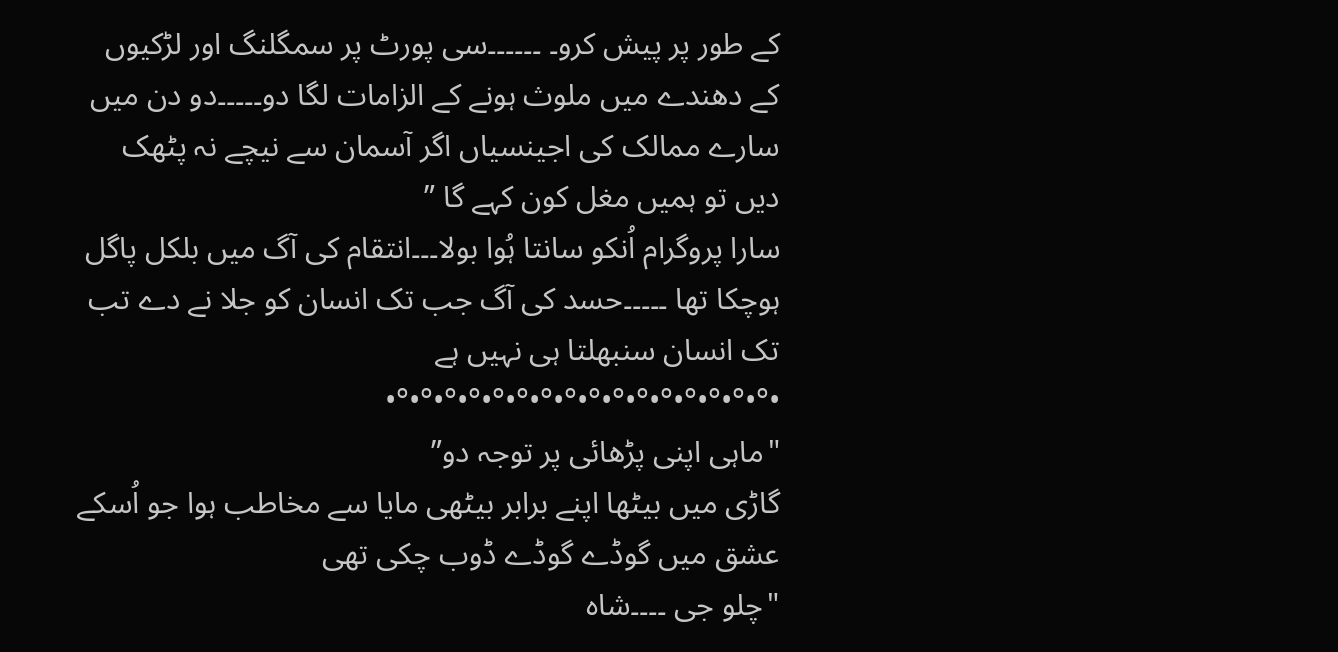کے طور پر پیش کرو۔ ۔۔۔۔۔۔سی پورٹ پر سمگلنگ اور لڑکیوں کے دھندے میں ملوث ہونے کے الزامات لگا دو۔۔۔۔۔دو دن میں سارے ممالک کی اجینسیاں اگر آسمان سے نیچے نہ پٹھک دیں تو ہمیں مغل کون کہے گا ”
سارا پروگرام اُنکو سانتا ہُوا بولا۔۔۔انتقام کی آگ میں بلکل پاگل ہوچکا تھا ۔۔۔۔۔حسد کی آگ جب تک انسان کو جلا نے دے تب تک انسان سنبھلتا ہی نہیں ہے
•°•°•°•°•°•°•°•°•°•°•°•°•°•°•°•°•
"ماہی اپنی پڑھائی پر توجہ دو”
گاڑی میں بیٹھا اپنے برابر بیٹھی مایا سے مخاطب ہوا جو اُسکے عشق میں گوڈے گوڈے ڈوب چکی تھی
"چلو جی ۔۔۔۔شاہ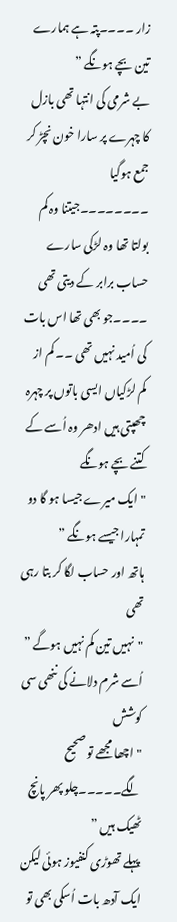زار ۔۔۔۔پتہ ہے ہمارے تین بچے ہونگے ”
بے شرمی کی انتہا تھی بازل کا چہرے پر سارا خون نچڑ کر جمع ہوگیا ۔۔۔۔۔۔۔۔جیتنا وہ کم بولتا تھا وہ لڑکی سارے حساب برابر کے دیتی تھی ۔۔۔۔جو بھی تھا اس بات کی اُمید نہیں تھی ۔۔ کم از کم لڑکیاں ایسی باتوں پر چہرہ چھپتی ہیں ادھر وہ اُسے کے کتنے بچے ہونگے
"ایک میرے جیسا ہو گا دو تمہارا جیسے ہونگے ”
ہاتھ اور حساب لگا کر بتا رہی تھی
"نہیں تین کم نہیں ہوگے ”
اُسے شرم دلانے کی ننھی سی کوشش
"اچھا مجھے تو صحیح لگے۔۔۔۔۔چلو پھر پانچ ٹھیک ہیں ”
پہلے تھوڑی کنفیوز ہوئی لیکن ایک آدھ بات اُسکی بھی تو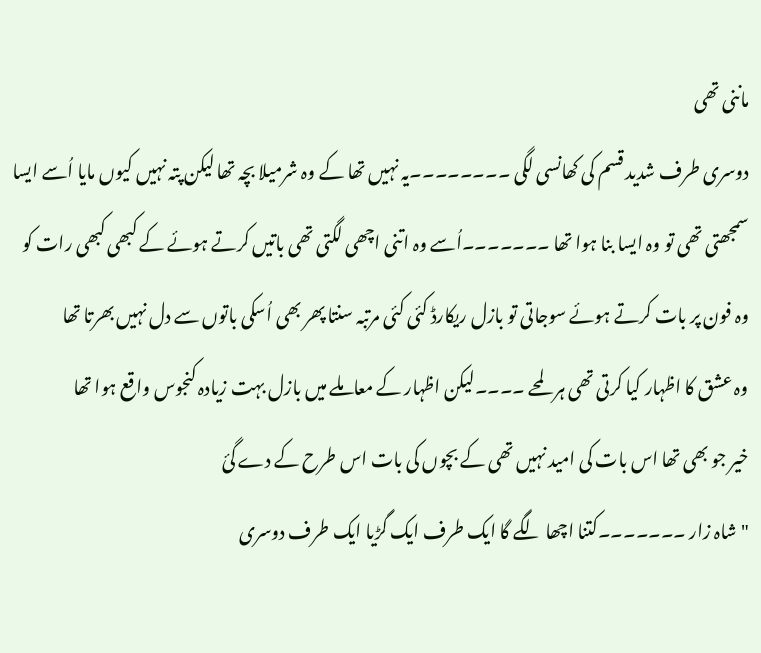ماننی تھی
دوسری طرف شدید قسم کی کھانسی لگی ۔۔۔۔۔۔۔۔یہ نہیں تھا کے وہ شرمیلا بچہ تھا لیکن پتہ نہیں کیوں مایا اُسے ایسا سمجھتی تھی تو وہ ایسا بنا ہوا تھا ۔۔۔۔۔۔۔اُسے وہ اتنی اچھی لگتی تھی باتیں کرتے ہوئے کے کبھی کبھی رات کو وہ فون پر بات کرتے ہوئے سوجاتی تو بازل ریکارڈ کئی کئی مرتبہ سنتا پھر بھی اُسکی باتوں سے دل نہیں بھرتا تھا
وہ عشق کا اظہار کیا کرتی تھی ہر لمحے ۔۔۔۔لیکن اظہار کے معاملے میں بازل بہت زیادہ کنجوس واقع ہوا تھا
خیر جو بھی تھا اس بات کی امید نہیں تھی کے بچوں کی بات اس طرح کے دے گئ
"شاہ زار ۔۔۔۔۔۔۔کتنا اچھا لگے گا ایک طرف ایک گڑیا ایک طرف دوسری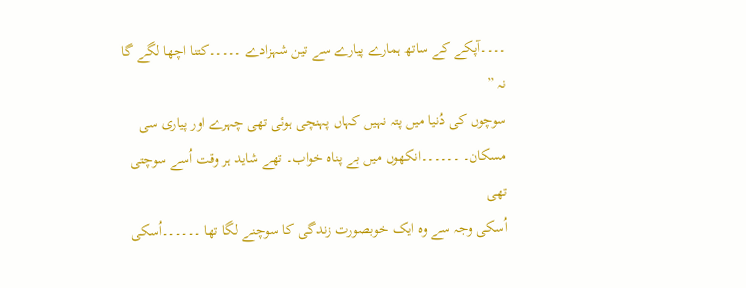۔۔۔۔آپکے کے ساتھ ہمارے پیارے سے تین شہزادے ۔۔۔۔۔کتنا اچھا لگے گا نہ ”
سوچوں کی دُنیا میں پتہ نہیں کہاں پہنچی ہوئی تھی چہرے اور پیاری سی مسکان۔ ۔۔۔۔۔۔انکھوں میں بے پناہ خواب۔ تھے شاید ہر وقت اُسے سوچتی تھی
اُسکی وجہ سے وہ ایک خوبصورت زندگی کا سوچنے لگا تھا ۔۔۔۔۔۔اُسکی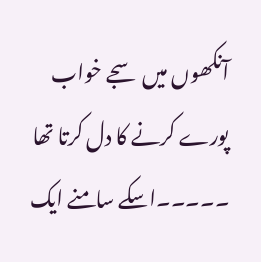آنکھوں میں سجے خواب پورے کرنے کا دل کرتا تھا ۔۔۔۔۔اسکے سامنے ایک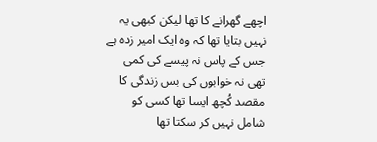اچھے گھرانے کا تھا لیکن کبھی یہ نہیں بتایا تھا کہ وہ ایک امیر زدہ ہے جس کے پاس نہ پیسے کی کمی تھی نہ خوابوں کی بس زندگی کا مقصد کُچھ ایسا تھا کسی کو شامل نہیں کر سکتا تھا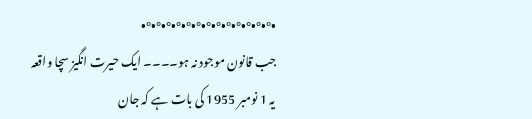•°•°•°•°•°•°•°•°•°•°•°•°•°•
جب قانون موجود نہ ہو۔۔۔۔ ایک حیرت انگیز سچا واقعہ
یہ 1 نومبر 1955 کی بات ہے کہ جان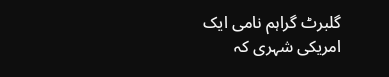گلبرٹ گراہم نامی ایک امریکی شہری کہ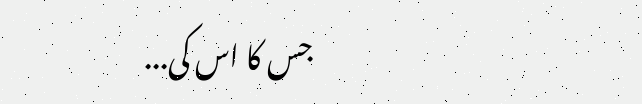جس کا اس کی...